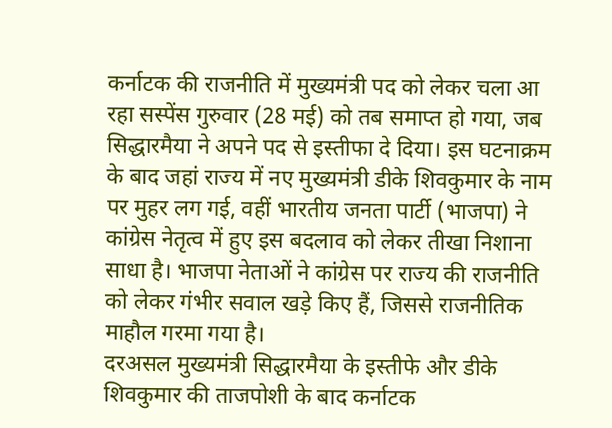कर्नाटक की राजनीति में मुख्यमंत्री पद को लेकर चला आ रहा सस्पेंस गुरुवार (28 मई) को तब समाप्त हो गया, जब सिद्धारमैया ने अपने पद से इस्तीफा दे दिया। इस घटनाक्रम के बाद जहां राज्य में नए मुख्यमंत्री डीके शिवकुमार के नाम पर मुहर लग गई, वहीं भारतीय जनता पार्टी (भाजपा) ने कांग्रेस नेतृत्व में हुए इस बदलाव को लेकर तीखा निशाना साधा है। भाजपा नेताओं ने कांग्रेस पर राज्य की राजनीति को लेकर गंभीर सवाल खड़े किए हैं, जिससे राजनीतिक माहौल गरमा गया है।
दरअसल मुख्यमंत्री सिद्धारमैया के इस्तीफे और डीके शिवकुमार की ताजपोशी के बाद कर्नाटक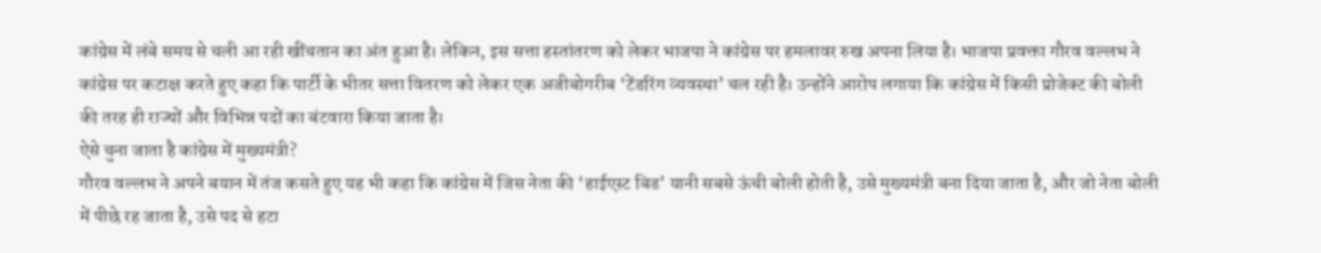कांग्रेस में लंबे समय से चली आ रही खींचतान का अंत हुआ है। लेकिन, इस सत्ता हस्तांतरण को लेकर भाजपा ने कांग्रेस पर हमलावर रुख अपना लिया है। भाजपा प्रवक्ता गौरव वल्लभ ने कांग्रेस पर कटाक्ष करते हुए कहा कि पार्टी के भीतर सत्ता वितरण को लेकर एक अजीबोगरीब ‘टेंडरिंग व्यवस्था’ चल रही है। उन्होंने आरोप लगाया कि कांग्रेस में किसी प्रोजेक्ट की बोली की तरह ही राज्यों और विभिन्न पदों का बंटवारा किया जाता है।
ऐसे चुना जाता है कांग्रेस में मुख्यमंत्री?
गौरव वल्लभ ने अपने बयान में तंज कसते हुए यह भी कहा कि कांग्रेस में जिस नेता की ‘हाईएस्ट बिड’ यानी सबसे ऊंची बोली होती है, उसे मुख्यमंत्री बना दिया जाता है, और जो नेता बोली में पीछे रह जाता है, उसे पद से हटा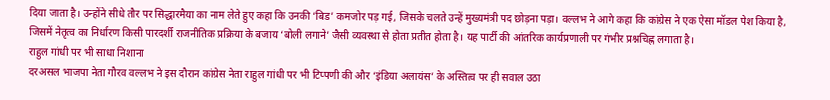दिया जाता है। उन्होंने सीधे तौर पर सिद्धारमैया का नाम लेते हुए कहा कि उनकी ‘बिड’ कमजोर पड़ गई, जिसके चलते उन्हें मुख्यमंत्री पद छोड़ना पड़ा। वल्लभ ने आगे कहा कि कांग्रेस ने एक ऐसा मॉडल पेश किया है, जिसमें नेतृत्व का निर्धारण किसी पारदर्शी राजनीतिक प्रक्रिया के बजाय ‘बोली लगाने’ जैसी व्यवस्था से होता प्रतीत होता है। यह पार्टी की आंतरिक कार्यप्रणाली पर गंभीर प्रश्नचिह्न लगाता है।
राहुल गांधी पर भी साधा निशाना
दरअसल भाजपा नेता गौरव वल्लभ ने इस दौरान कांग्रेस नेता राहुल गांधी पर भी टिप्पणी की और ‘इंडिया अलायंस’ के अस्तित्व पर ही सवाल उठा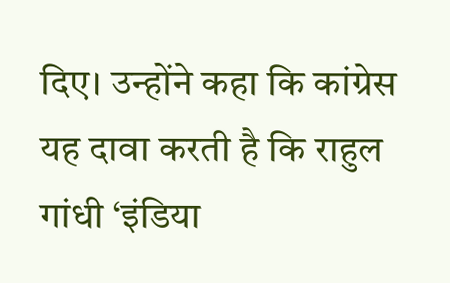दिए। उन्होंने कहा कि कांग्रेस यह दावा करती है कि राहुल गांधी ‘इंडिया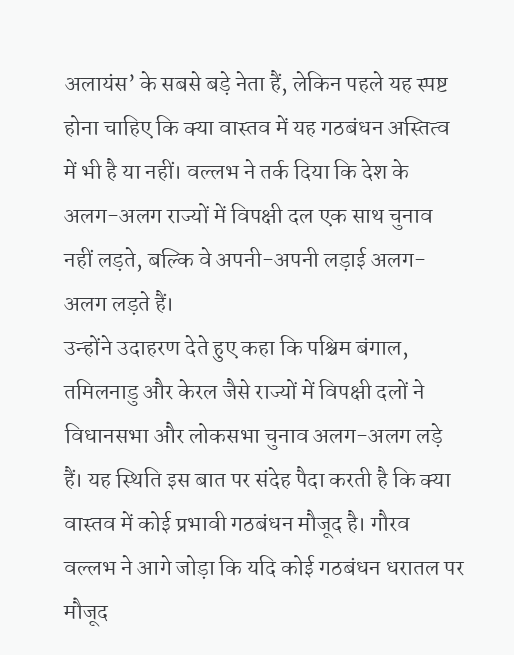अलायंस’ के सबसे बड़े नेता हैं, लेकिन पहले यह स्पष्ट होना चाहिए कि क्या वास्तव में यह गठबंधन अस्तित्व में भी है या नहीं। वल्लभ ने तर्क दिया कि देश के अलग-अलग राज्यों में विपक्षी दल एक साथ चुनाव नहीं लड़ते, बल्कि वे अपनी-अपनी लड़ाई अलग-अलग लड़ते हैं।
उन्होंने उदाहरण देते हुए कहा कि पश्चिम बंगाल, तमिलनाडु और केरल जैसे राज्यों में विपक्षी दलों ने विधानसभा और लोकसभा चुनाव अलग-अलग लड़े हैं। यह स्थिति इस बात पर संदेह पैदा करती है कि क्या वास्तव में कोई प्रभावी गठबंधन मौजूद है। गौरव वल्लभ ने आगे जोड़ा कि यदि कोई गठबंधन धरातल पर मौजूद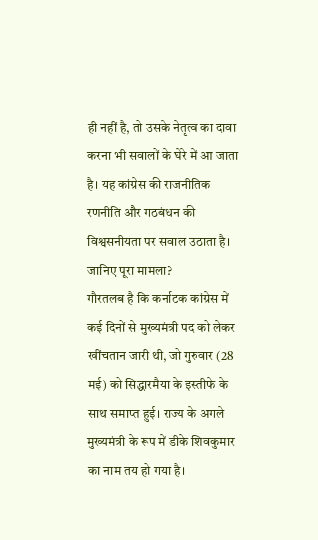ही नहीं है, तो उसके नेतृत्व का दावा करना भी सवालों के घेरे में आ जाता है। यह कांग्रेस की राजनीतिक रणनीति और गठबंधन की विश्वसनीयता पर सवाल उठाता है।
जानिए पूरा मामला?
गौरतलब है कि कर्नाटक कांग्रेस में कई दिनों से मुख्यमंत्री पद को लेकर खींचतान जारी थी, जो गुरुवार (28 मई) को सिद्धारमैया के इस्तीफे के साथ समाप्त हुई। राज्य के अगले मुख्यमंत्री के रूप में डीके शिवकुमार का नाम तय हो गया है।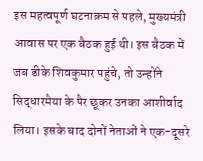इस महत्वपूर्ण घटनाक्रम से पहले, मुख्यमंत्री आवास पर एक बैठक हुई थी। इस बैठक में जब डीके शिवकुमार पहुंचे, तो उन्होंने सिद्धारमैया के पैर छूकर उनका आशीर्वाद लिया। इसके बाद दोनों नेताओं ने एक-दूसरे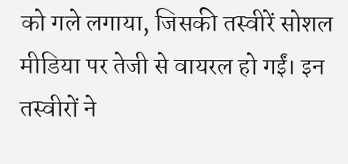को गले लगाया, जिसकी तस्वीरें सोशल मीडिया पर तेजी से वायरल हो गईं। इन तस्वीरों ने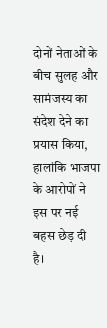दोनों नेताओं के बीच सुलह और सामंजस्य का संदेश देने का प्रयास किया, हालांकि भाजपा के आरोपों ने इस पर नई बहस छेड़ दी है।